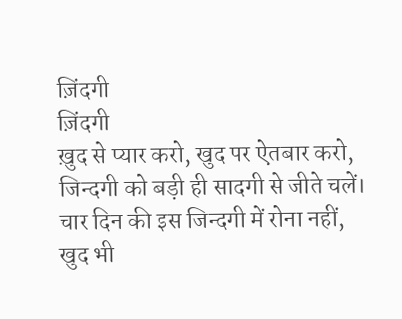ज़िंदगी
ज़िंदगी
ख़ुद से प्यार करो, खुद पर ऐतबार करो,
जिन्दगी को बड़ी ही सादगी से जीते चलें।
चार दिन की इस जिन्दगी में रोना नहीं,
खुद भी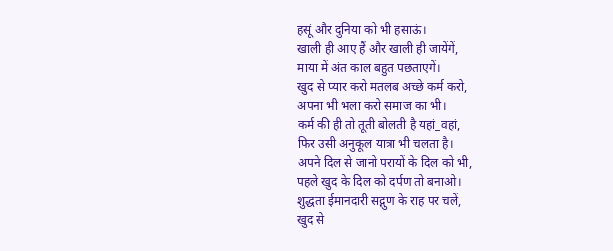हसूं और दुनिया को भी हसाऊं।
खाली ही आए हैं और खाली ही जायेंगें,
माया में अंत काल बहुत पछताएगें।
खुद से प्यार करो मतलब अच्छे कर्म करो,
अपना भी भला करो समाज का भी।
कर्म की ही तो तूती बोलती है यहां_वहां,
फिर उसी अनुकूल यात्रा भी चलता है।
अपने दिल से जानो परायों के दिल को भी,
पहले खुद के दिल को दर्पण तो बनाओ।
शुद्धता ईमानदारी सद्गुण के राह पर चलें,
खुद से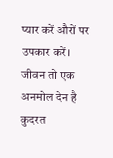प्यार करें औरों पर उपकार करें।
जीवन तो एक अनमोल देन है कुदरत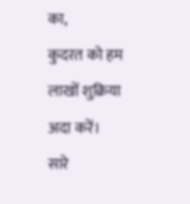का,
कुदरत को हम लाखों शुक्रिया अदा करें।
सारे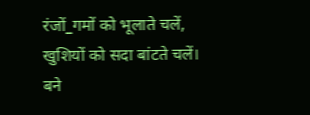रंजों_गमों को भूलाते चलें,
खुशियों को सदा बांटते चलें।
बने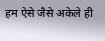हम ऐसे जैसे अकेले ही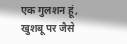एक गुलशन हूं,
खुशबू पर जैसे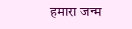हमारा जन्म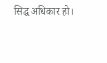सिद्ध अधिकार हो।